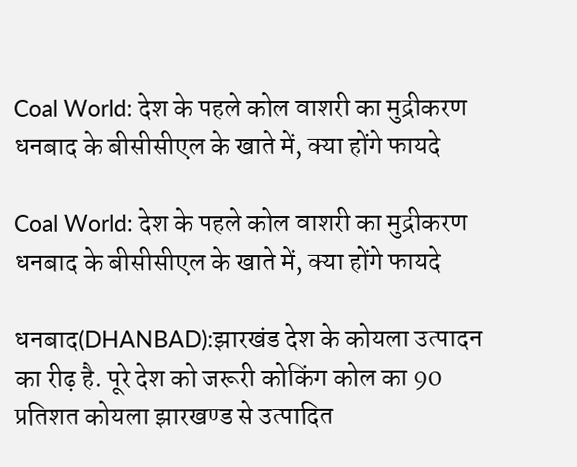Coal World: देश के पहले कोल वाशरी का मुद्रीकरण धनबाद के बीसीसीएल के खाते में, क्या होंगे फायदे

Coal World: देश के पहले कोल वाशरी का मुद्रीकरण धनबाद के बीसीसीएल के खाते में, क्या होंगे फायदे

धनबाद(DHANBAD):झारखंड देश के कोयला उत्पादन का रीढ़ है. पूरे देश को जरूरी कोकिंग कोल का 90 प्रतिशत कोयला झारखण्ड से उत्पादित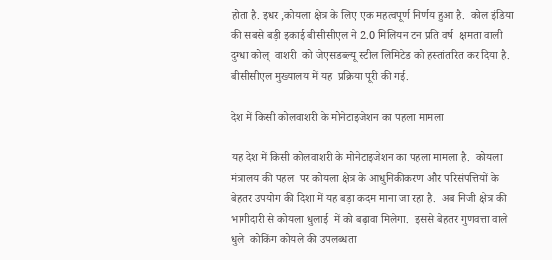होता है. इधर ,कोयला क्षेत्र के लिए एक महत्वपूर्ण निर्णय हुआ है.  कोल इंडिया की सबसे बड़ी इकाई बीसीसीएल ने 2.0 मिलियन टन प्रति वर्ष  क्षमता वाली दुग्धा कोल्  वाशरी  को जेएसडब्ल्यू स्टील लिमिटेड को हस्तांतरित कर दिया है.  बीसीसीएल मुख्यालय में यह  प्रक्रिया पूरी की गई.

देश में किसी कोलवाशरी के मोनेटाइजेशन का पहला मामला

यह देश में किसी कोलवाशरी के मोनेटाइजेशन का पहला मामला है.  कोयला मंत्रालय की पहल  पर कोयला क्षेत्र के आधुनिकीकरण और परिसंपत्तियों के बेहतर उपयोग की दिशा में यह बड़ा कदम माना जा रहा है.  अब निजी क्षेत्र की भागीदारी से कोयला धुलाई  में को बढ़ावा मिलेगा.  इससे बेहतर गुणवत्ता वाले धुले  कोकिंग कोयले की उपलब्धता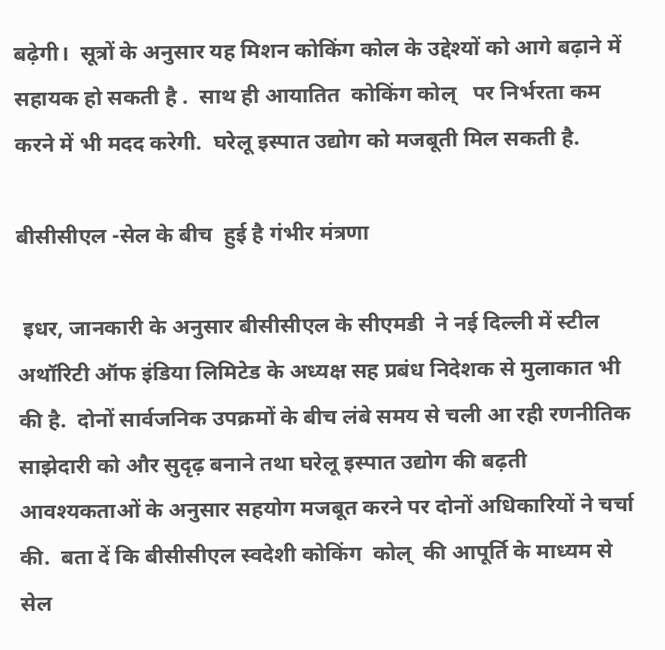बढ़ेगी।  सूत्रों के अनुसार यह मिशन कोकिंग कोल के उद्देश्यों को आगे बढ़ाने में सहायक हो सकती है .  साथ ही आयातित  कोकिंग कोल्   पर निर्भरता कम करने में भी मदद करेगी.  घरेलू इस्पात उद्योग को मजबूती मिल सकती है.

बीसीसीएल -सेल के बीच  हुई है गंभीर मंत्रणा

 इधर, जानकारी के अनुसार बीसीसीएल के सीएमडी  ने नई दिल्ली में स्टील अथॉरिटी ऑफ इंडिया लिमिटेड के अध्यक्ष सह प्रबंध निदेशक से मुलाकात भी की है.  दोनों सार्वजनिक उपक्रमों के बीच लंबे समय से चली आ रही रणनीतिक साझेदारी को और सुदृढ़ बनाने तथा घरेलू इस्पात उद्योग की बढ़ती आवश्यकताओं के अनुसार सहयोग मजबूत करने पर दोनों अधिकारियों ने चर्चा की.  बता दें कि बीसीसीएल स्वदेशी कोकिंग  कोल्  की आपूर्ति के माध्यम से सेल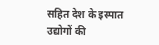सहित देश के इस्पात उद्योगों की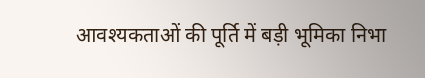आवश्यकताओं की पूर्ति में बड़ी भूमिका निभा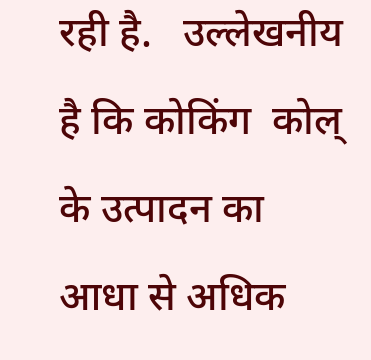रही है.   उल्लेखनीय है कि कोकिंग  कोल्  के उत्पादन का आधा से अधिक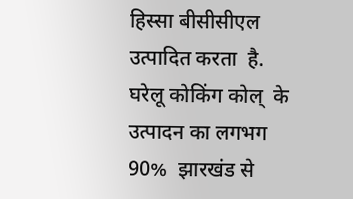हिस्सा बीसीसीएल उत्पादित करता  है.  घरेलू कोकिंग कोल्  के  उत्पादन का लगभग 90%  झारखंड से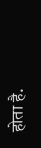होता है.